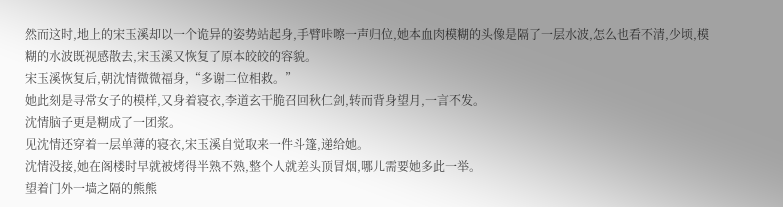然而这时,地上的宋玉溪却以一个诡异的姿势站起身,手臂咔嚓一声归位,她本血肉模糊的头像是隔了一层水波,怎么也看不清,少顷,模糊的水波既视感散去,宋玉溪又恢复了原本皎皎的容貌。
宋玉溪恢复后,朝沈情微微福身,“多谢二位相救。”
她此刻是寻常女子的模样,又身着寝衣,李道玄干脆召回秋仁剑,转而背身望月,一言不发。
沈情脑子更是糊成了一团浆。
见沈情还穿着一层单薄的寝衣,宋玉溪自觉取来一件斗篷,递给她。
沈情没接,她在阁楼时早就被烤得半熟不熟,整个人就差头顶冒烟,哪儿需要她多此一举。
望着门外一墙之隔的熊熊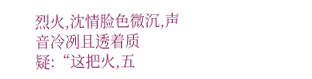烈火,沈情脸色微沉,声音冷冽且透着质疑:“这把火,五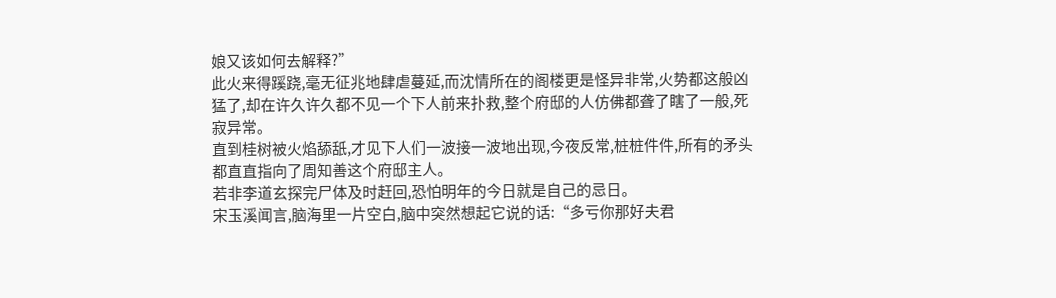娘又该如何去解释?”
此火来得蹊跷,毫无征兆地肆虐蔓延,而沈情所在的阁楼更是怪异非常,火势都这般凶猛了,却在许久许久都不见一个下人前来扑救,整个府邸的人仿佛都聋了瞎了一般,死寂异常。
直到桂树被火焰舔舐,才见下人们一波接一波地出现,今夜反常,桩桩件件,所有的矛头都直直指向了周知善这个府邸主人。
若非李道玄探完尸体及时赶回,恐怕明年的今日就是自己的忌日。
宋玉溪闻言,脑海里一片空白,脑中突然想起它说的话:“多亏你那好夫君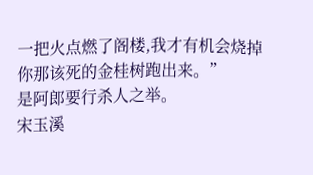一把火点燃了阁楼,我才有机会烧掉你那该死的金桂树跑出来。”
是阿郎要行杀人之举。
宋玉溪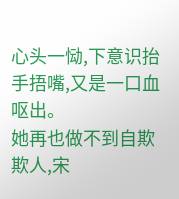心头一恸,下意识抬手捂嘴,又是一口血呕出。
她再也做不到自欺欺人,宋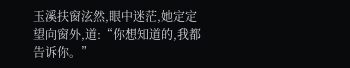玉溪扶窗泫然,眼中迷茫,她定定望向窗外,道:“你想知道的,我都告诉你。”